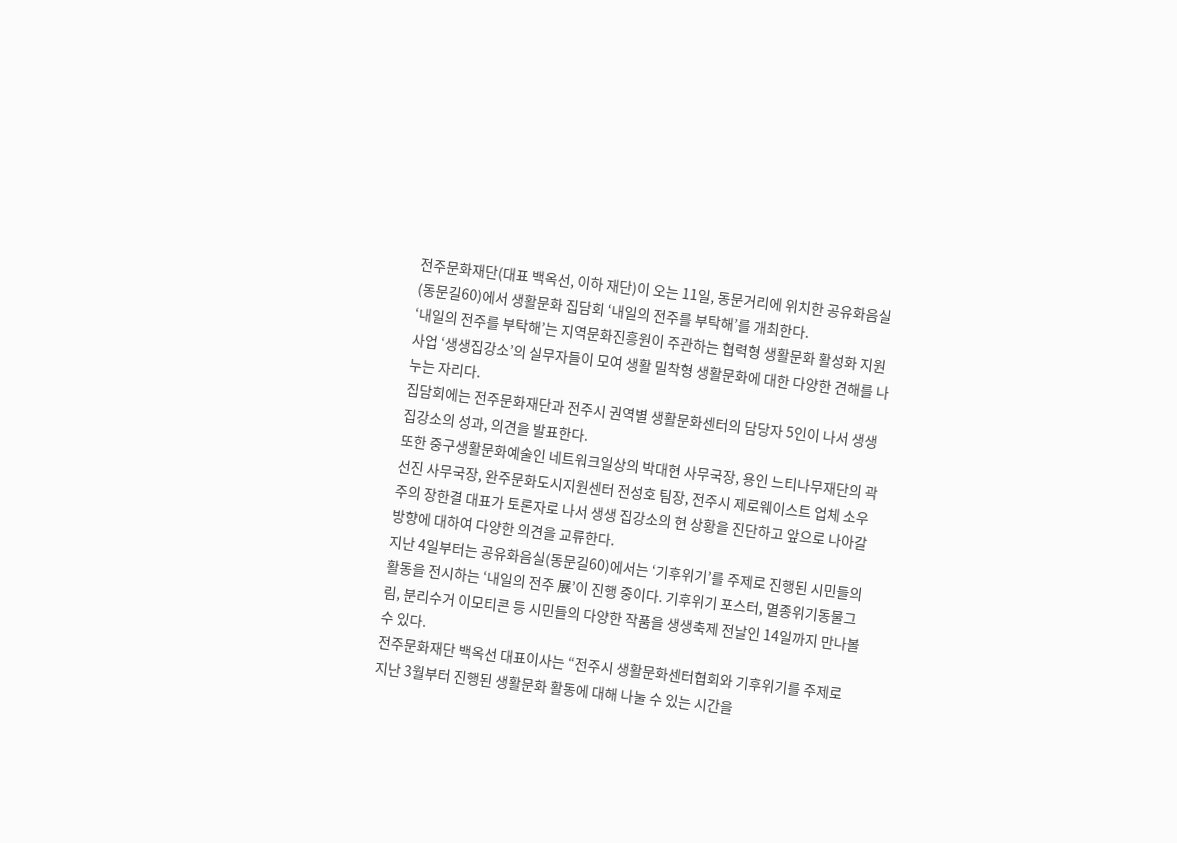전주문화재단(대표 백옥선, 이하 재단)이 오는 11일, 동문거리에 위치한 공유화음실(동문길60)에서 생활문화 집담회 ‘내일의 전주를 부탁해’를 개최한다.
‘내일의 전주를 부탁해’는 지역문화진흥원이 주관하는 협력형 생활문화 활성화 지원사업 ‘생생집강소’의 실무자들이 모여 생활 밀착형 생활문화에 대한 다양한 견해를 나누는 자리다.
집담회에는 전주문화재단과 전주시 권역별 생활문화센터의 담당자 5인이 나서 생생집강소의 성과, 의견을 발표한다.
또한 중구생활문화예술인 네트워크일상의 박대현 사무국장, 용인 느티나무재단의 곽선진 사무국장, 완주문화도시지원센터 전성호 팀장, 전주시 제로웨이스트 업체 소우주의 장한결 대표가 토론자로 나서 생생 집강소의 현 상황을 진단하고 앞으로 나아갈 방향에 대하여 다양한 의견을 교류한다.
지난 4일부터는 공유화음실(동문길60)에서는 ‘기후위기’를 주제로 진행된 시민들의 활동을 전시하는 ‘내일의 전주 展’이 진행 중이다. 기후위기 포스터, 멸종위기동물그림, 분리수거 이모티콘 등 시민들의 다양한 작품을 생생축제 전날인 14일까지 만나볼 수 있다.
전주문화재단 백옥선 대표이사는 “전주시 생활문화센터협회와 기후위기를 주제로 지난 3월부터 진행된 생활문화 활동에 대해 나눌 수 있는 시간을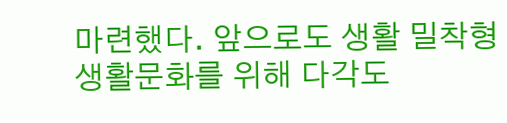마련했다. 앞으로도 생활 밀착형 생활문화를 위해 다각도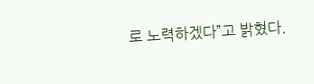로 노력하겠다”고 밝혔다.